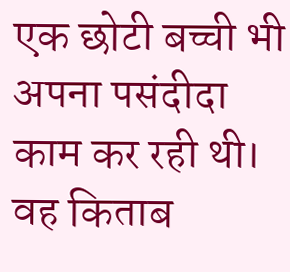एक छोटी बच्ची भी अपना पसंदीदा काम कर रही थी। वह किताब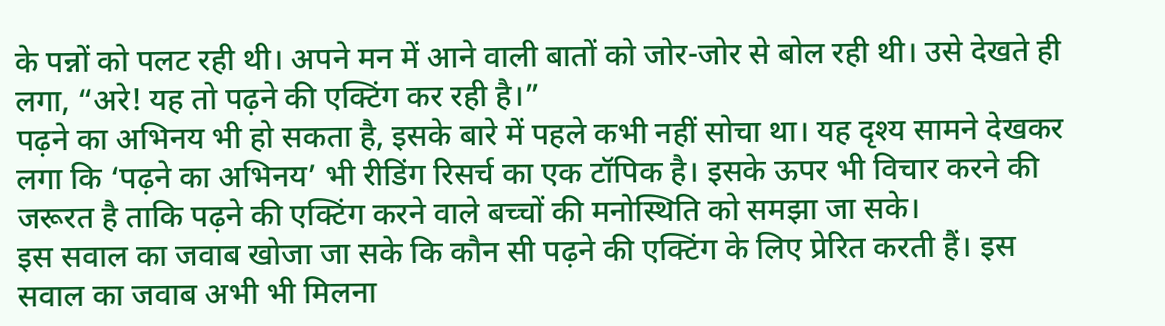के पन्नों को पलट रही थी। अपने मन में आने वाली बातों को जोर-जोर से बोल रही थी। उसे देखते ही लगा, “अरे! यह तो पढ़ने की एक्टिंग कर रही है।”
पढ़ने का अभिनय भी हो सकता है, इसके बारे में पहले कभी नहीं सोचा था। यह दृश्य सामने देखकर लगा कि ‘पढ़ने का अभिनय’ भी रीडिंग रिसर्च का एक टॉपिक है। इसके ऊपर भी विचार करने की जरूरत है ताकि पढ़ने की एक्टिंग करने वाले बच्चों की मनोस्थिति को समझा जा सके।
इस सवाल का जवाब खोजा जा सके कि कौन सी पढ़ने की एक्टिंग के लिए प्रेरित करती हैं। इस सवाल का जवाब अभी भी मिलना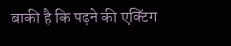बाकी है कि पढ़ने की एक्टिंग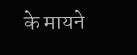के मायने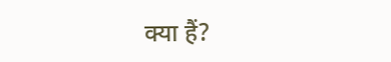क्या हैं?